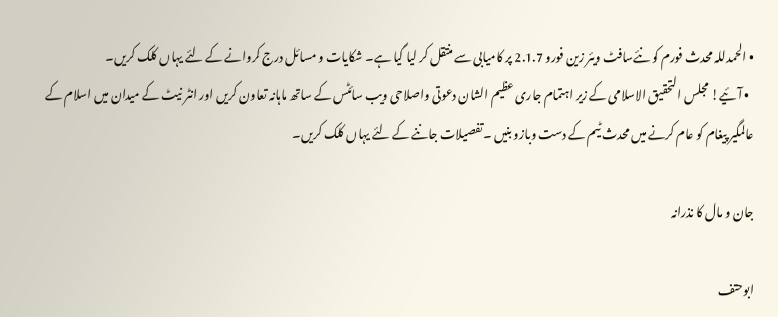• الحمدللہ محدث فورم کو نئےسافٹ ویئر زین فورو 2.1.7 پر کامیابی سے منتقل کر لیا گیا ہے۔ شکایات و مسائل درج کروانے کے لئے یہاں کلک کریں۔
  • آئیے! مجلس التحقیق الاسلامی کے زیر اہتمام جاری عظیم الشان دعوتی واصلاحی ویب سائٹس کے ساتھ ماہانہ تعاون کریں اور انٹر نیٹ کے میدان میں اسلام کے عالمگیر پیغام کو عام کرنے میں محدث ٹیم کے دست وبازو بنیں ۔تفصیلات جاننے کے لئے یہاں کلک کریں۔

جان و مال کا نذرانہ

ابوحتف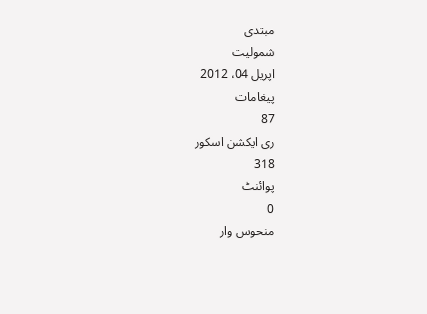مبتدی
شمولیت
اپریل 04، 2012
پیغامات
87
ری ایکشن اسکور
318
پوائنٹ
0
منحوس وار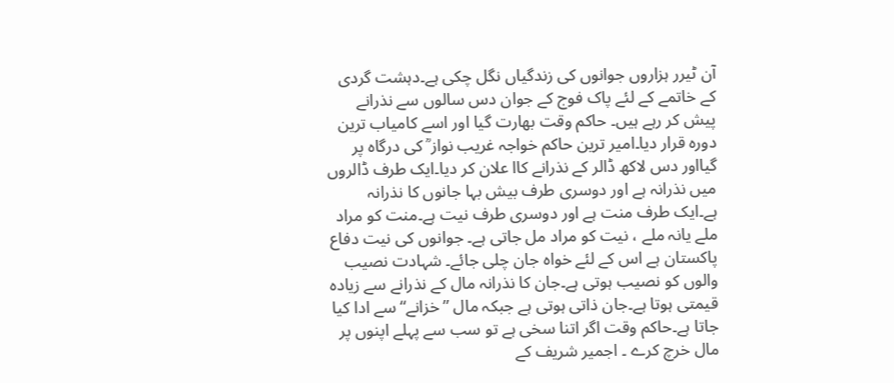آن ٹیرر ہزاروں جوانوں کی زندگیاں نگل چکی ہے۔دہشت گردی کے خاتمے کے لئے پاک فوج کے جوان دس سالوں سے نذرانے پیش کر رہے ہیں۔ حاکم وقت بھارت گیا اور اسے کامیاب ترین دورہ قرار دیا۔امیر ترین حاکم خواجہ غریب نواز ؒ کی درگاہ پر گیااور دس لاکھ ڈالر کے نذرانے کاا علان کر دیا۔ایک طرف ڈالروں میں نذرانہ ہے اور دوسری طرف بیش بہا جانوں کا نذرانہ ہے۔ایک طرف منت ہے اور دوسری طرف نیت ہے۔منت کو مراد ملے یانہ ملے ، نیت کو مراد مل جاتی ہے۔ جوانوں کی نیت دفاع پاکستان ہے اس کے لئے خواہ جان چلی جائے۔ شہادت نصیب والوں کو نصیب ہوتی ہے۔جان کا نذرانہ مال کے نذرانے سے زیادہ قیمتی ہوتا ہے۔جان ذاتی ہوتی ہے جبکہ مال ”خزانے“ سے ادا کیا جاتا ہے۔حاکم وقت اگر اتنا سخی ہے تو سب سے پہلے اپنوں پر مال خرچ کرے ۔ اجمیر شریف کے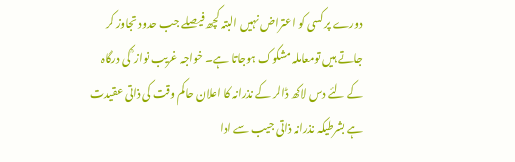دورے پر کسی کو اعتراض نہیں البتہ کچھ فیصلے جب حدود تجاوز کر جاتے ہیں تومعاملہ مشکوک ہوجاتا ہے۔ خواجہ غریب نواز ؒ کی درگاہ کے لئے دس لاکھ ڈالر کے نذرانہ کا اعلان حاکم وقت کی ذاتی عقیدت ہے بشرطیکہ نذرانہ ذاتی جیب سے ادا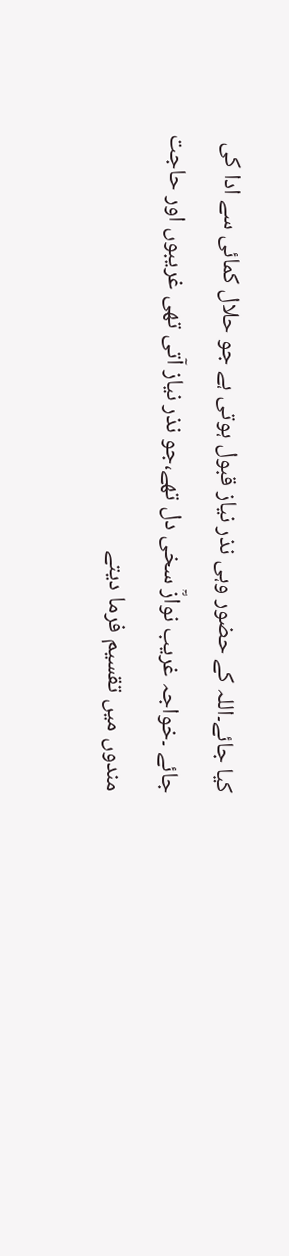کیا جائے۔اللہ کے حضور وہی نذر نیاز قبول ہوتی ہے جو حلال کمائی سے ادا کی جائے ۔خواجہ غریب نوازؒ سخی دل تھے،جو نذر نیاز آتی تھی غریبوں اور حاجت مندوں میں تقسیم فرما دیتے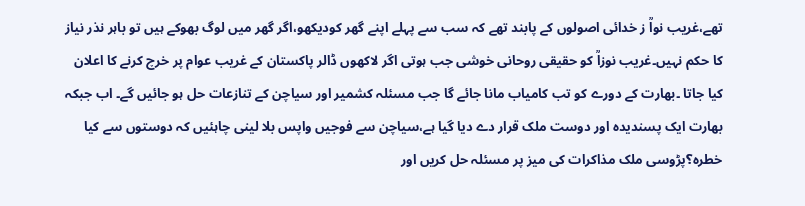تھے،غریب نواؒ ز خدائی اصولوں کے پابند تھے کہ سب سے پہلے اپنے گھر کودیکھو،اگر گھر میں لوگ بھوکے ہیں تو باہر نذر نیاز کا حکم نہیں۔غریب نوزاؒ کو حقیقی روحانی خوشی جب ہوتی اگر لاکھوں ڈالر پاکستان کے غریب عوام پر خرچ کرنے کا اعلان کیا جاتا ۔بھارت کے دورے کو تب کامیاب مانا جائے گا جب مسئلہ کشمیر اور سیاچن کے تنازعات حل ہو جائیں گے۔ اب جبکہ بھارت ایک پسندیدہ اور دوست ملک قرار دے دیا گیا ہے،سیاچن سے فوجیں واپس بلا لینی چاہئیں کہ دوستوں سے کیا خطرہ؟پڑوسی ملک مذاکرات کی میز پر مسئلہ حل کریں اور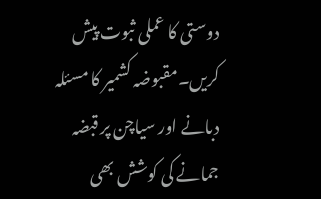دوستی کا عملی ثبوت پیش کریں۔مقبوضہ کشمیر کا مسئلہ دبانے اور سیاچن پر قبضہ جمانے کی کوشش بھی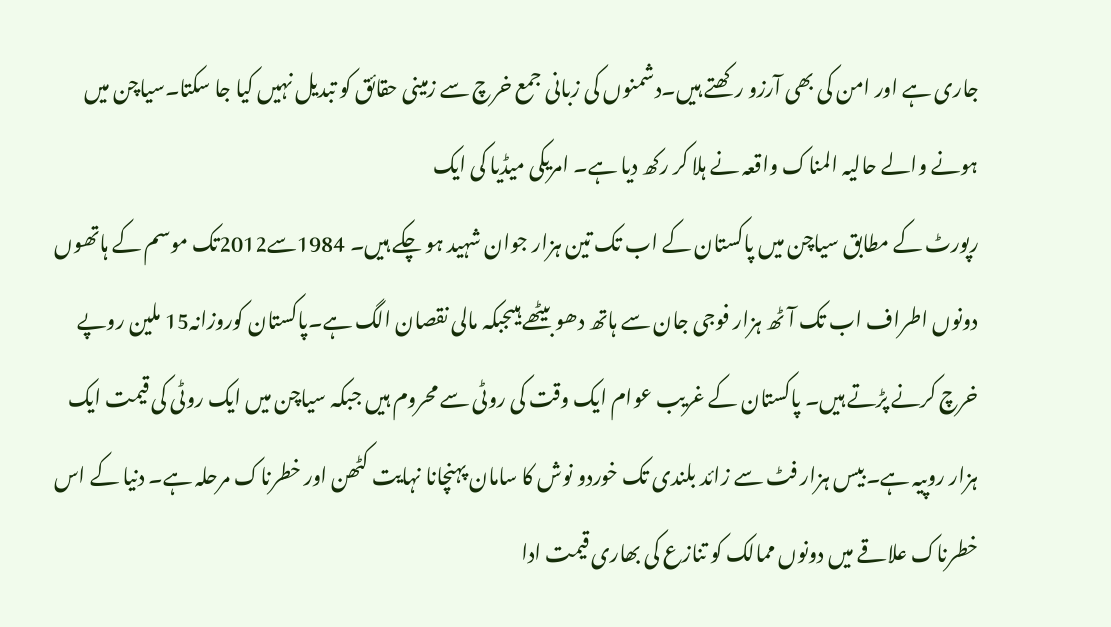جاری ہے اور امن کی بھی آرزو رکھتے ہیں۔دشمنوں کی زبانی جمع خرچ سے زمینی حقائق کو تبدیل نہیں کیا جا سکتا۔سیاچن میں ہونے والے حالیہ المناک واقعہ نے ہلا کر رکھ دیا ہے۔ امریکی میڈیا کی ایک
رپورٹ کے مطابق سیاچن میں پاکستان کے اب تک تین ہزار جوان شہید ہو چکے ہیں۔ 1984سے2012تک موسم کے ہاتھوں دونوں اطراف اب تک آٹھ ہزار فوجی جان سے ہاتھ دھو بیٹھے ہیںجبکہ مالی نقصان الگ ہے۔پاکستان کوروزانہ15 ملین روپے خرچ کرنے پڑتے ہیں۔ پاکستان کے غریب عوام ایک وقت کی روٹی سے محروم ہیں جبکہ سیاچن میں ایک روٹی کی قیمت ایک ہزار روپیہ ہے۔بیس ہزار فٹ سے زائد بلندی تک خوردو نوش کا سامان پہنچانا نہایت کٹھن اور خطرناک مرحلہ ہے۔ دنیا کے اس خطرناک علاقے میں دونوں ممالک کو تنازع کی بھاری قیمت ادا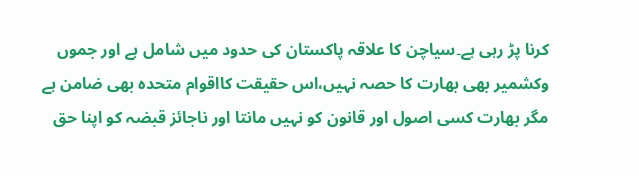کرنا پڑ رہی ہے۔سیاچن کا علاقہ پاکستان کی حدود میں شامل ہے اور جموں وکشمیر بھی بھارت کا حصہ نہیں،اس حقیقت کااقوام متحدہ بھی ضامن ہے مگر بھارت کسی اصول اور قانون کو نہیں مانتا اور ناجائز قبضہ کو اپنا حق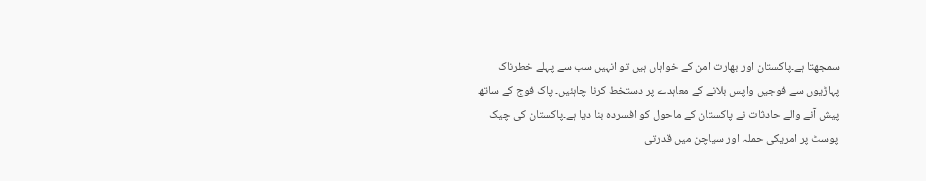سمجھتا ہے۔پاکستان اور بھارت امن کے خواہاں ہیں تو انہیں سب سے پہلے خطرناک پہاڑیوں سے فوجیں واپس بلانے کے معاہدے پر دستخط کرنا چاہئیں۔ پاک فوج کے ساتھ پیش آنے والے حادثات نے پاکستان کے ماحول کو افسردہ بنا دیا ہے۔پاکستان کی چیک پوسٹ پر امریکی حملہ اور سیاچن میں قدرتی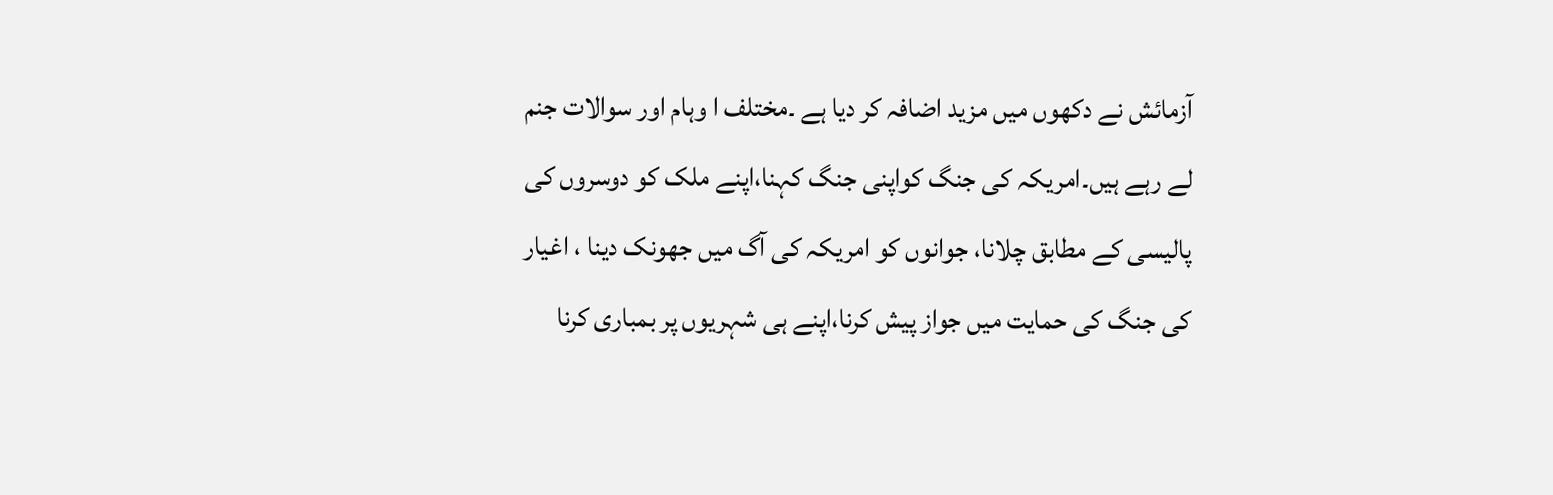آزمائش نے دکھوں میں مزید اضافہ کر دیا ہے ۔مختلف ا وہام اور سوالات جنم لے رہے ہیں۔امریکہ کی جنگ کواپنی جنگ کہنا،اپنے ملک کو دوسروں کی پالیسی کے مطابق چلانا، جوانوں کو امریکہ کی آگ میں جھونک دینا ، اغیار کی جنگ کی حمایت میں جواز پیش کرنا،اپنے ہی شہریوں پر بمباری کرنا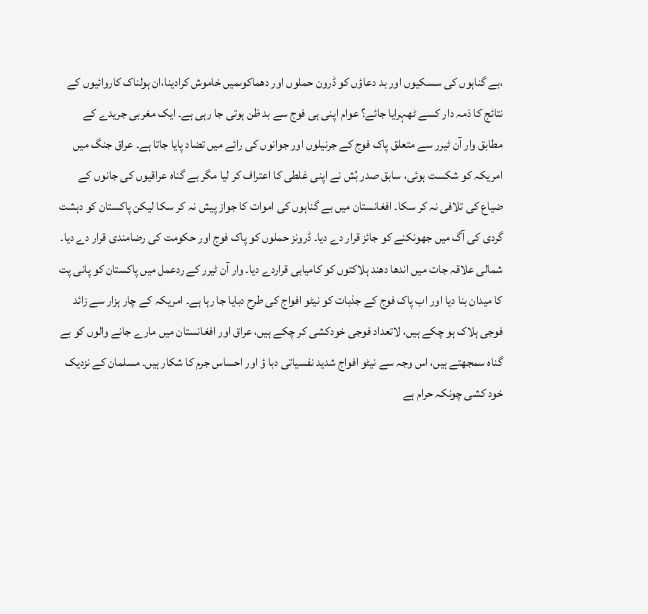،بے گناہوں کی سسکیوں اور بد دعاؤں کو ڈرون حملوں اور دھماکوںمیں خاموش کرادینا،ان ہولناک کاروائیوں کے نتائج کا ذمہ دار کسے ٹھہرایا جائے؟ عوام اپنی ہی فوج سے بد ظن ہوتی جا رہی ہے۔ ایک مغربی جریدے کے مطابق وار آن ٹیرر سے متعلق پاک فوج کے جرنیلوں اور جوانوں کی رائے میں تضاد پایا جاتا ہے۔ عراق جنگ میں امریکہ کو شکست ہوئی، سابق صدر بُش نے اپنی غلطی کا اعتراف کر لیا مگر بے گناہ عراقیوں کی جانوں کے ضیاع کی تلافی نہ کر سکا۔ افغانستان میں بے گناہوں کی اموات کا جواز پیش نہ کر سکا لیکن پاکستان کو دہشت گردی کی آگ میں جھونکنے کو جائز قرار دے دیا۔ ڈرونز حملوں کو پاک فوج اور حکومت کی رضامندی قرار دے دیا۔ شمالی علاقہ جات میں اندھا دھند ہلاکتوں کو کامیابی قراردے دیا۔ وار آن ٹیرر کے ردعمل میں پاکستان کو پانی پت کا میدان بنا دیا اور اب پاک فوج کے جذبات کو نیٹو افواج کی طرح دبایا جا رہا ہے۔ امریکہ کے چار ہزار سے زائد فوجی ہلاک ہو چکے ہیں، لاتعداد فوجی خودکشی کر چکے ہیں، عراق اور افغانستان میں مارے جانے والوں کو بے گناہ سمجھتے ہیں، اس وجہ سے نیٹو افواج شدید نفسیاتی دبا ؤ اور احساس جرم کا شکار ہیں۔ مسلمان کے نزدیک خود کشی چونکہ حرام ہے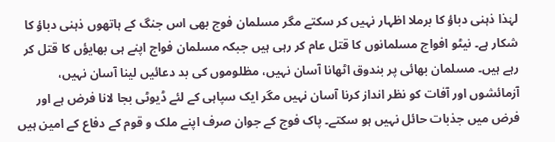لہٰذا ذہنی دباؤ کا برملا اظہار نہیں کر سکتے مگر مسلمان فوج بھی اس جنگ کے ہاتھوں ذہنی دباؤ کا شکار ہے۔ نیٹو افواج مسلمانوں کا قتل عام کر رہی ہیں جبکہ مسلمان فواج اپنے ہی بھایؤں کا قتل کر رہے ہیں۔ مسلمان بھائی پر بندوق اٹھانا آسان نہیں، مظلوموں کی بد دعائیں لینا آسان نہیں، آزمائشوں اور آفات کو نظر انداز کرنا آسان نہیں مگر ایک سپاہی کے لئے ڈیوٹی بجا لانا فرض ہے اور فرض میں جذبات حائل نہیں ہو سکتے۔ پاک فوج کے جوان صرف اپنے ملک و قوم کے دفاع کے امین ہیں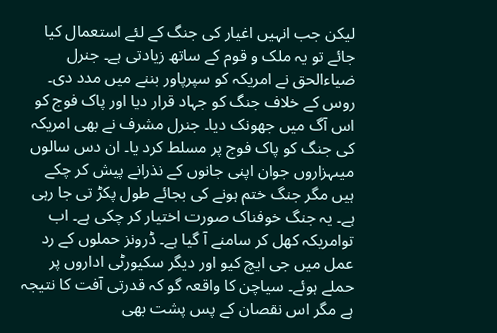لیکن جب انہیں اغیار کی جنگ کے لئے استعمال کیا جائے تو یہ ملک و قوم کے ساتھ زیادتی ہے۔ جنرل ضیاءالحق نے امریکہ کو سپرپاور بننے میں مدد دی۔ روس کے خلاف جنگ کو جہاد قرار دیا اور پاک فوج کو اس آگ میں جھونک دیا۔ جنرل مشرف نے بھی امریکہ کی جنگ کو پاک فوج پر مسلط کرد یا۔ ان دس سالوں میںہزاروں جوان اپنی جانوں کے نذرانے پیش کر چکے ہیں مگر جنگ ختم ہونے کی بجائے طول پکڑ تی جا رہی ہے۔ یہ جنگ خوفناک صورت اختیار کر چکی ہے۔ اب توامریکہ کھل کر سامنے آ گیا ہے۔ ڈرونز حملوں کے رد عمل میں جی ایچ کیو اور دیگر سکیورٹی اداروں پر حملے ہوئے۔ سیاچن کا واقعہ گو کہ قدرتی آفت کا نتیجہ ہے مگر اس نقصان کے پس پشت بھی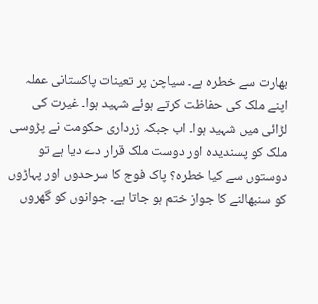بھارت سے خطرہ ہے۔ سیاچن پر تعینات پاکستانی عملہ اپنے ملک کی حفاظت کرتے ہوئے شہید ہوا۔ غیرت کی لڑائی میں شہید ہوا۔ اب جبکہ زرداری حکومت نے پڑوسی ملک کو پسندیدہ اور دوست ملک قرار دے دیا ہے تو دوستوں سے کیا خطرہ؟ پاک فوج کا سرحدوں اور پہاڑوں کو سنبھالنے کا جواز ختم ہو جاتا ہے۔ جوانوں کو گھروں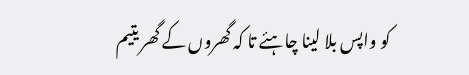کو واپس بلا لینا چاہئے تا کہ گھروں کے گھر یتیم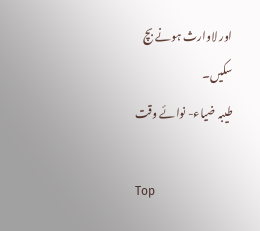اور لاوارث ہونے بچ سکیں۔
طیبہ ضیاء- نوائے وقت

Top